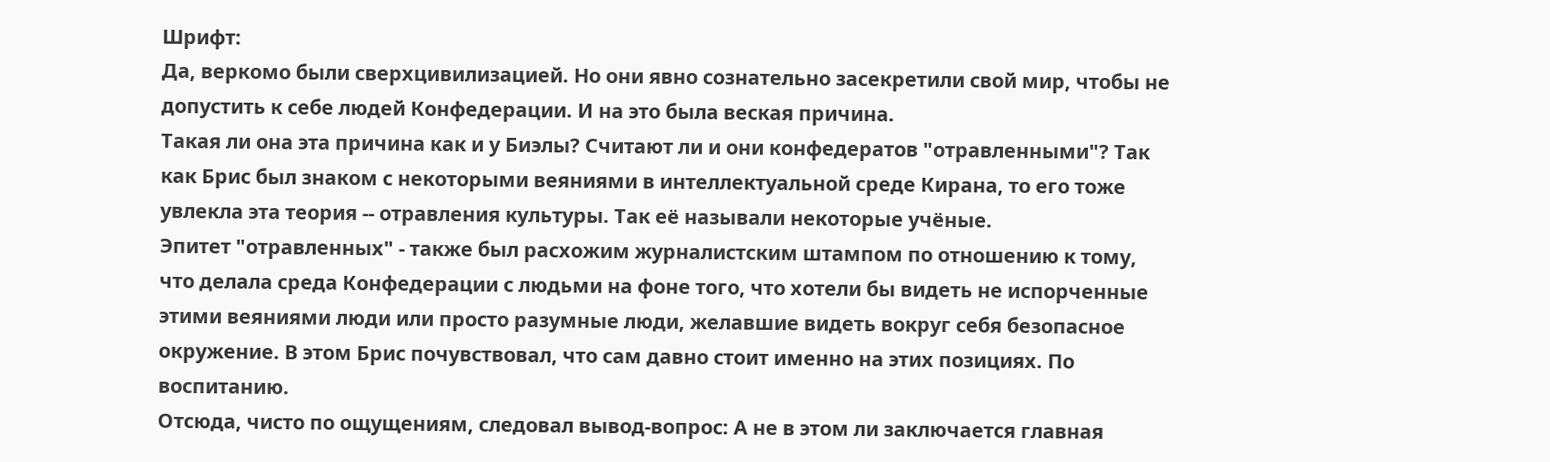Шрифт:
Да, веркомо были сверхцивилизацией. Но они явно сознательно засекретили свой мир, чтобы не допустить к себе людей Конфедерации. И на это была веская причина.
Такая ли она эта причина как и у Биэлы? Считают ли и они конфедератов "отравленными"? Так как Брис был знаком с некоторыми веяниями в интеллектуальной среде Кирана, то его тоже увлекла эта теория -- отравления культуры. Так её называли некоторые учёные.
Эпитет "отравленных" - также был расхожим журналистским штампом по отношению к тому, что делала среда Конфедерации с людьми на фоне того, что хотели бы видеть не испорченные этими веяниями люди или просто разумные люди, желавшие видеть вокруг себя безопасное окружение. В этом Брис почувствовал, что сам давно стоит именно на этих позициях. По воспитанию.
Отсюда, чисто по ощущениям, следовал вывод-вопрос: А не в этом ли заключается главная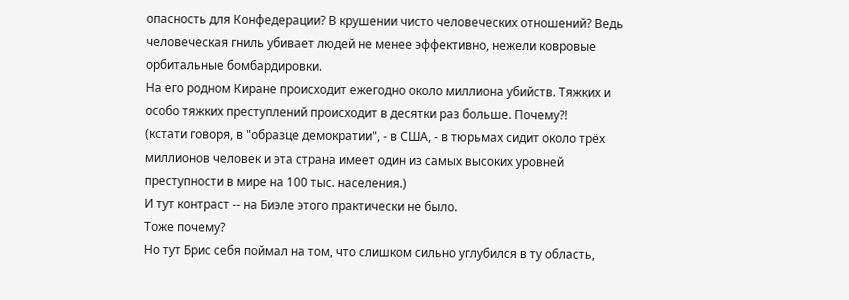опасность для Конфедерации? В крушении чисто человеческих отношений? Ведь человеческая гниль убивает людей не менее эффективно, нежели ковровые орбитальные бомбардировки.
На его родном Киране происходит ежегодно около миллиона убийств. Тяжких и особо тяжких преступлений происходит в десятки раз больше. Почему?!
(кстати говоря, в "образце демократии", - в США, - в тюрьмах сидит около трёх миллионов человек и эта страна имеет один из самых высоких уровней преступности в мире на 100 тыс. населения.)
И тут контраст -- на Биэле этого практически не было.
Тоже почему?
Но тут Брис себя поймал на том, что слишком сильно углубился в ту область,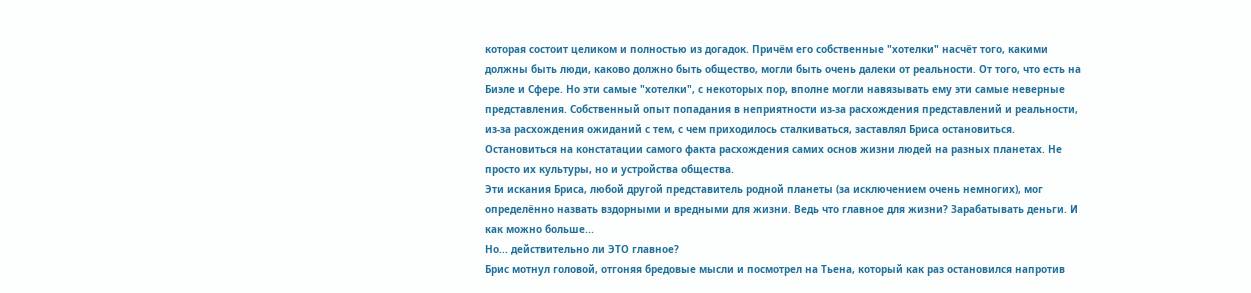которая состоит целиком и полностью из догадок. Причём его собственные "хотелки" насчёт того, какими должны быть люди, каково должно быть общество, могли быть очень далеки от реальности. От того, что есть на Биэле и Сфере. Но эти самые "хотелки", с некоторых пор, вполне могли навязывать ему эти самые неверные представления. Собственный опыт попадания в неприятности из-за расхождения представлений и реальности, из-за расхождения ожиданий с тем, с чем приходилось сталкиваться, заставлял Бриса остановиться. Остановиться на констатации самого факта расхождения самих основ жизни людей на разных планетах. Не просто их культуры, но и устройства общества.
Эти искания Бриса, любой другой представитель родной планеты (за исключением очень немногих), мог определённо назвать вздорными и вредными для жизни. Ведь что главное для жизни? Зарабатывать деньги. И как можно больше...
Но... действительно ли ЭТО главное?
Брис мотнул головой, отгоняя бредовые мысли и посмотрел на Тьена, который как раз остановился напротив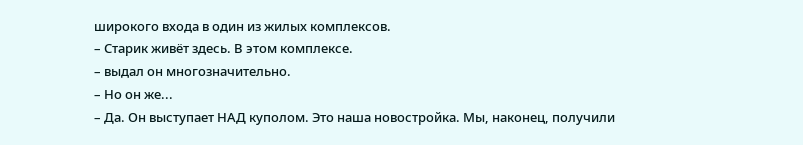широкого входа в один из жилых комплексов.
– Старик живёт здесь. В этом комплексе.
– выдал он многозначительно.
– Но он же...
– Да. Он выступает НАД куполом. Это наша новостройка. Мы, наконец, получили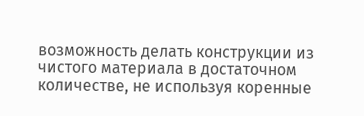возможность делать конструкции из чистого материала в достаточном количестве, не используя коренные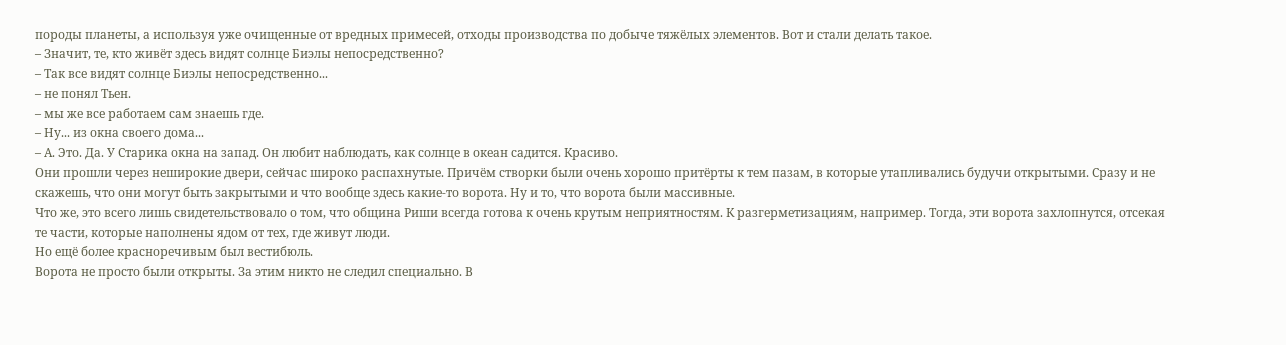породы планеты, а используя уже очищенные от вредных примесей, отходы производства по добыче тяжёлых элементов. Вот и стали делать такое.
– Значит, те, кто живёт здесь видят солнце Биэлы непосредственно?
– Так все видят солнце Биэлы непосредственно...
– не понял Тьен.
– мы же все работаем сам знаешь где.
– Ну... из окна своего дома...
– А. Это. Да. У Старика окна на запад. Он любит наблюдать, как солнце в океан садится. Красиво.
Они прошли через неширокие двери, сейчас широко распахнутые. Причём створки были очень хорошо притёрты к тем пазам, в которые утапливались будучи открытыми. Сразу и не скажешь, что они могут быть закрытыми и что вообще здесь какие-то ворота. Ну и то, что ворота были массивные.
Что же, это всего лишь свидетельствовало о том, что община Риши всегда готова к очень крутым неприятностям. К разгерметизациям, например. Тогда, эти ворота захлопнутся, отсекая те части, которые наполнены ядом от тех, где живут люди.
Но ещё более красноречивым был вестибюль.
Ворота не просто были открыты. За этим никто не следил специально. В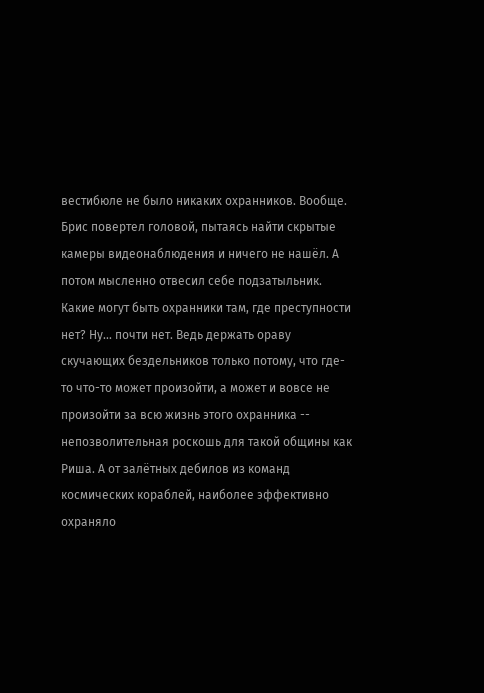вестибюле не было никаких охранников. Вообще.
Брис повертел головой, пытаясь найти скрытые камеры видеонаблюдения и ничего не нашёл. А потом мысленно отвесил себе подзатыльник.
Какие могут быть охранники там, где преступности нет? Ну... почти нет. Ведь держать ораву скучающих бездельников только потому, что где-то что-то может произойти, а может и вовсе не произойти за всю жизнь этого охранника -- непозволительная роскошь для такой общины как Риша. А от залётных дебилов из команд космических кораблей, наиболее эффективно охраняло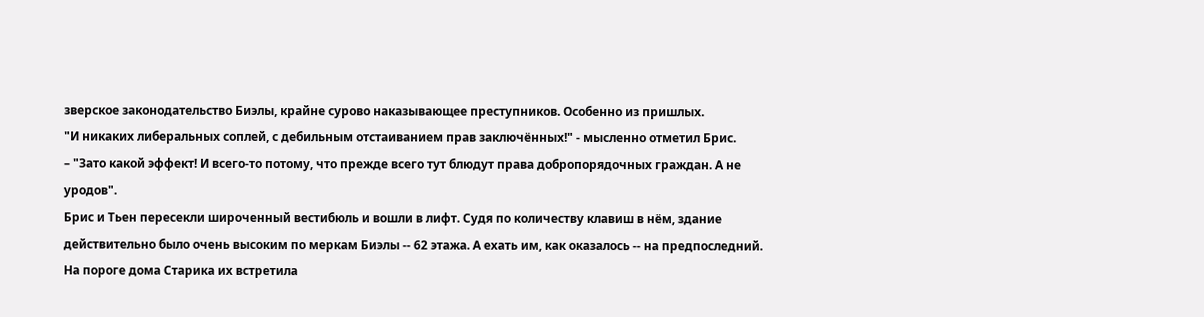зверское законодательство Биэлы, крайне сурово наказывающее преступников. Особенно из пришлых.
"И никаких либеральных соплей, с дебильным отстаиванием прав заключённых!" - мысленно отметил Брис.
– "Зато какой эффект! И всего-то потому, что прежде всего тут блюдут права добропорядочных граждан. А не уродов".
Брис и Тьен пересекли широченный вестибюль и вошли в лифт. Судя по количеству клавиш в нём, здание действительно было очень высоким по меркам Биэлы -- 62 этажа. А ехать им, как оказалось -- на предпоследний.
На пороге дома Старика их встретила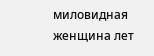миловидная женщина лет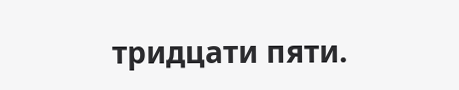тридцати пяти.